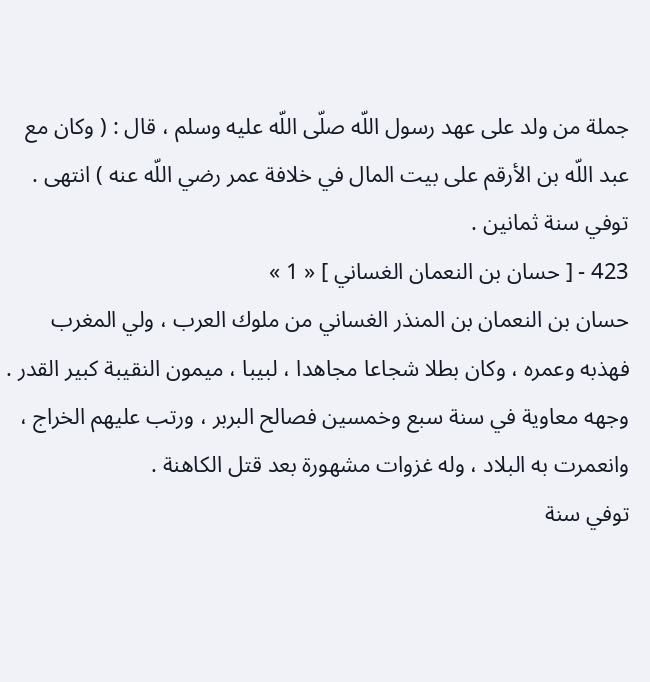جملة من ولد على عهد رسول اللّه صلّى اللّه عليه وسلم ، قال : ( وكان مع عبد اللّه بن الأرقم على بيت المال في خلافة عمر رضي اللّه عنه ) انتهى .
توفي سنة ثمانين .
423 - [ حسان بن النعمان الغساني ] « 1 »
حسان بن النعمان بن المنذر الغساني من ملوك العرب ، ولي المغرب فهذبه وعمره ، وكان بطلا شجاعا مجاهدا ، لبيبا ، ميمون النقيبة كبير القدر .
وجهه معاوية في سنة سبع وخمسين فصالح البربر ، ورتب عليهم الخراج ، وانعمرت به البلاد ، وله غزوات مشهورة بعد قتل الكاهنة .
توفي سنة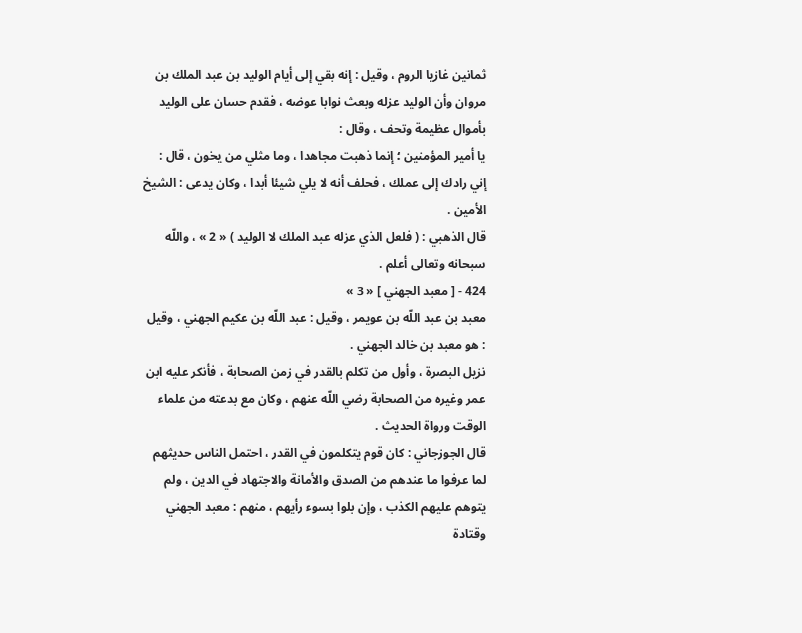ثمانين غازيا الروم ، وقيل : إنه بقي إلى أيام الوليد بن عبد الملك بن مروان وأن الوليد عزله وبعث نوابا عوضه ، فقدم حسان على الوليد بأموال عظيمة وتحف ، وقال :
يا أمير المؤمنين ؛ إنما ذهبت مجاهدا ، وما مثلي من يخون ، قال : إني رادك إلى عملك ، فحلف أنه لا يلي شيئا أبدا ، وكان يدعى : الشيخ الأمين .
قال الذهبي : ( فلعل الذي عزله عبد الملك لا الوليد ) « 2 » ، واللّه سبحانه وتعالى أعلم .
424 - [ معبد الجهني ] « 3 »
معبد بن عبد اللّه بن عويمر ، وقيل : عبد اللّه بن عكيم الجهني ، وقيل : هو معبد بن خالد الجهني .
نزيل البصرة ، وأول من تكلم بالقدر في زمن الصحابة ، فأنكر عليه ابن عمر وغيره من الصحابة رضي اللّه عنهم ، وكان مع بدعته من علماء الوقت ورواة الحديث .
قال الجوزجاني : كان قوم يتكلمون في القدر ، احتمل الناس حديثهم لما عرفوا ما عندهم من الصدق والأمانة والاجتهاد في الدين ، ولم يتوهم عليهم الكذب ، وإن بلوا بسوء رأيهم ، منهم : معبد الجهني وقتادة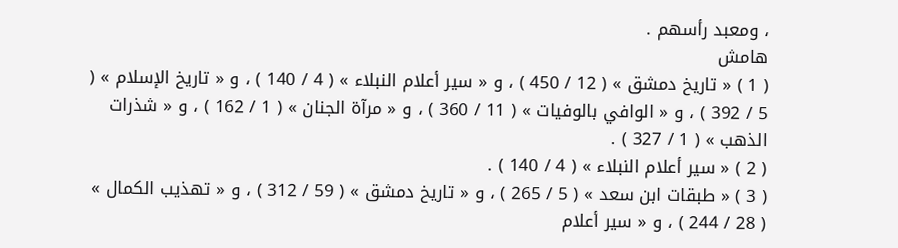، ومعبد رأسهم .
هامش
( 1 ) « تاريخ دمشق » ( 12 / 450 ) ، و « سير أعلام النبلاء » ( 4 / 140 ) ، و « تاريخ الإسلام » ( 5 / 392 ) ، و « الوافي بالوفيات » ( 11 / 360 ) ، و « مرآة الجنان » ( 1 / 162 ) ، و « شذرات الذهب » ( 1 / 327 ) .
( 2 ) « سير أعلام النبلاء » ( 4 / 140 ) .
( 3 ) « طبقات ابن سعد » ( 5 / 265 ) ، و « تاريخ دمشق » ( 59 / 312 ) ، و « تهذيب الكمال » ( 28 / 244 ) ، و « سير أعلام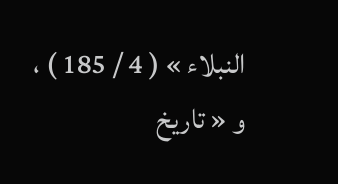النبلاء » ( 4 / 185 ) ، و « تاريخ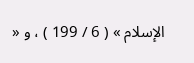الإسلام » ( 6 / 199 ) ، و «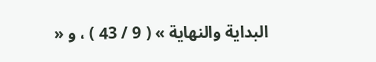البداية والنهاية » ( 9 / 43 ) ، و «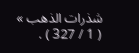شذرات الذهب » ( 1 / 327 ) .